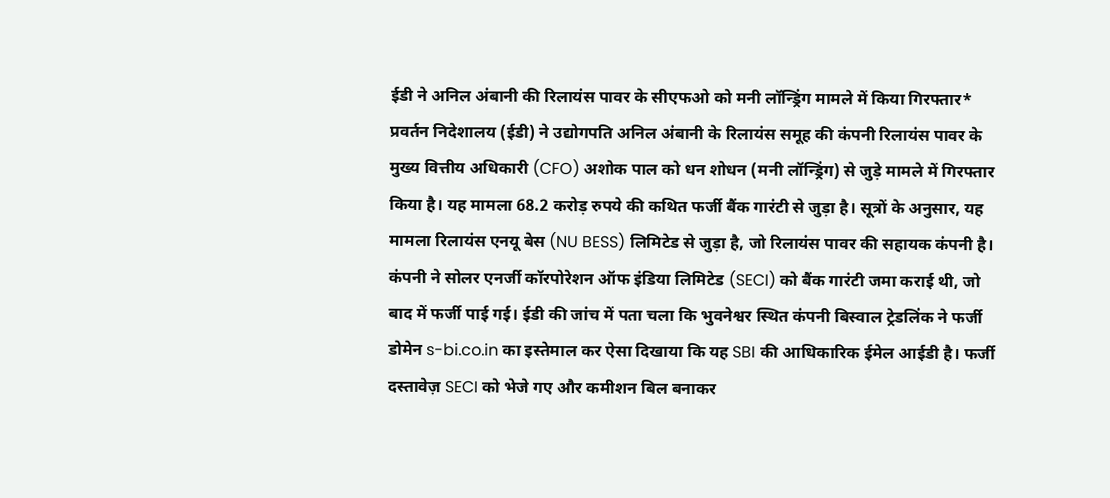ईडी ने अनिल अंबानी की रिलायंस पावर के सीएफओ को मनी लॉन्ड्रिंग मामले में किया गिरफ्तार*
प्रवर्तन निदेशालय (ईडी) ने उद्योगपति अनिल अंबानी के रिलायंस समूह की कंपनी रिलायंस पावर के मुख्य वित्तीय अधिकारी (CFO) अशोक पाल को धन शोधन (मनी लॉन्ड्रिंग) से जुड़े मामले में गिरफ्तार किया है। यह मामला 68.2 करोड़ रुपये की कथित फर्जी बैंक गारंटी से जुड़ा है। सूत्रों के अनुसार, यह मामला रिलायंस एनयू बेस (NU BESS) लिमिटेड से जुड़ा है, जो रिलायंस पावर की सहायक कंपनी है। कंपनी ने सोलर एनर्जी कॉरपोरेशन ऑफ इंडिया लिमिटेड (SECI) को बैंक गारंटी जमा कराई थी, जो बाद में फर्जी पाई गई। ईडी की जांच में पता चला कि भुवनेश्वर स्थित कंपनी बिस्वाल ट्रेडलिंक ने फर्जी डोमेन s-bi.co.in का इस्तेमाल कर ऐसा दिखाया कि यह SBI की आधिकारिक ईमेल आईडी है। फर्जी दस्तावेज़ SECI को भेजे गए और कमीशन बिल बनाकर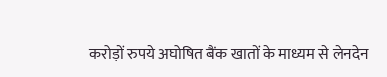करोड़ों रुपये अघोषित बैंक खातों के माध्यम से लेनदेन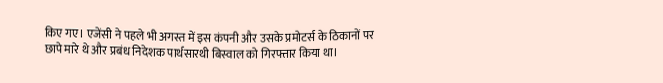किए गए। एजेंसी ने पहले भी अगस्त में इस कंपनी और उसके प्रमोटर्स के ठिकानों पर छापे मारे थे और प्रबंध निदेशक पार्थसारथी बिस्वाल को गिरफ्तार किया था।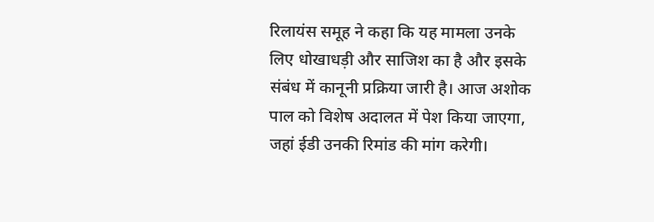रिलायंस समूह ने कहा कि यह मामला उनके लिए धोखाधड़ी और साजिश का है और इसके संबंध में कानूनी प्रक्रिया जारी है। आज अशोक पाल को विशेष अदालत में पेश किया जाएगा, जहां ईडी उनकी रिमांड की मांग करेगी।